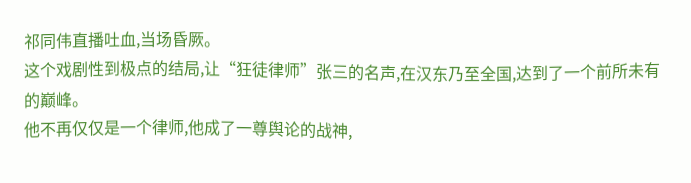祁同伟直播吐血,当场昏厥。
这个戏剧性到极点的结局,让“狂徒律师”张三的名声,在汉东乃至全国,达到了一个前所未有的巅峰。
他不再仅仅是一个律师,他成了一尊舆论的战神,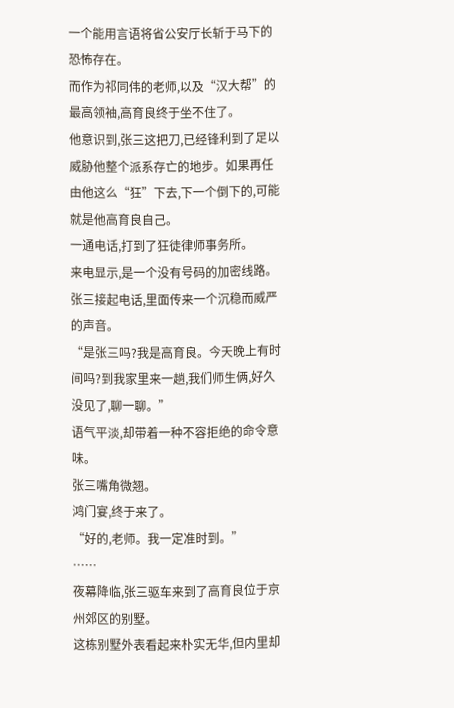一个能用言语将省公安厅长斩于马下的恐怖存在。
而作为祁同伟的老师,以及“汉大帮”的最高领袖,高育良终于坐不住了。
他意识到,张三这把刀,已经锋利到了足以威胁他整个派系存亡的地步。如果再任由他这么“狂”下去,下一个倒下的,可能就是他高育良自己。
一通电话,打到了狂徒律师事务所。
来电显示,是一个没有号码的加密线路。
张三接起电话,里面传来一个沉稳而威严的声音。
“是张三吗?我是高育良。今天晚上有时间吗?到我家里来一趟,我们师生俩,好久没见了,聊一聊。”
语气平淡,却带着一种不容拒绝的命令意味。
张三嘴角微翘。
鸿门宴,终于来了。
“好的,老师。我一定准时到。”
……
夜幕降临,张三驱车来到了高育良位于京州郊区的别墅。
这栋别墅外表看起来朴实无华,但内里却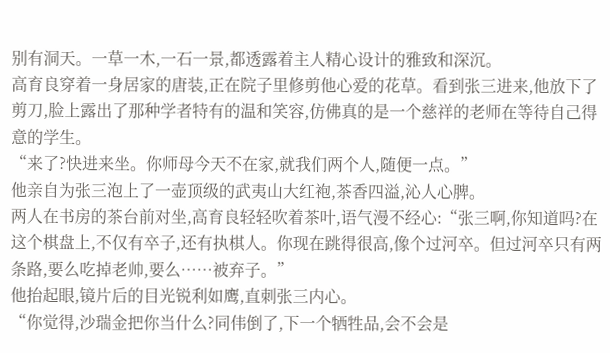别有洞天。一草一木,一石一景,都透露着主人精心设计的雅致和深沉。
高育良穿着一身居家的唐装,正在院子里修剪他心爱的花草。看到张三进来,他放下了剪刀,脸上露出了那种学者特有的温和笑容,仿佛真的是一个慈祥的老师在等待自己得意的学生。
“来了?快进来坐。你师母今天不在家,就我们两个人,随便一点。”
他亲自为张三泡上了一壶顶级的武夷山大红袍,茶香四溢,沁人心脾。
两人在书房的茶台前对坐,高育良轻轻吹着茶叶,语气漫不经心:“张三啊,你知道吗?在这个棋盘上,不仅有卒子,还有执棋人。你现在跳得很高,像个过河卒。但过河卒只有两条路,要么吃掉老帅,要么……被弃子。”
他抬起眼,镜片后的目光锐利如鹰,直刺张三内心。
“你觉得,沙瑞金把你当什么?同伟倒了,下一个牺牲品,会不会是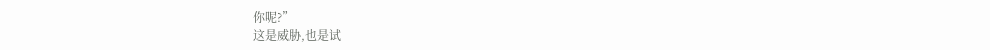你呢?”
这是威胁,也是试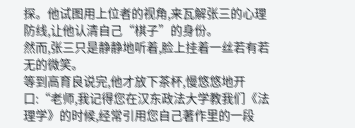探。他试图用上位者的视角,来瓦解张三的心理防线,让他认清自己“棋子”的身份。
然而,张三只是静静地听着,脸上挂着一丝若有若无的微笑。
等到高育良说完,他才放下茶杯,慢悠悠地开口:“老师,我记得您在汉东政法大学教我们《法理学》的时候,经常引用您自己著作里的一段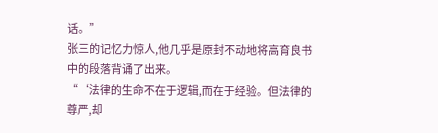话。”
张三的记忆力惊人,他几乎是原封不动地将高育良书中的段落背诵了出来。
“‘法律的生命不在于逻辑,而在于经验。但法律的尊严,却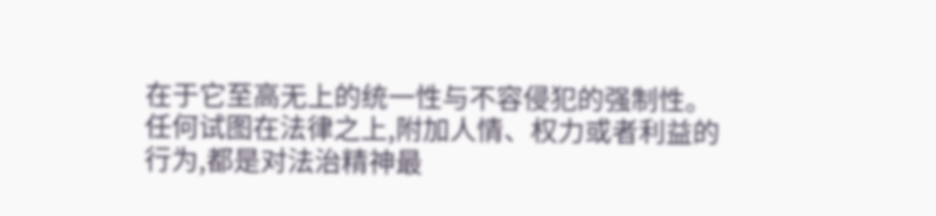在于它至高无上的统一性与不容侵犯的强制性。任何试图在法律之上,附加人情、权力或者利益的行为,都是对法治精神最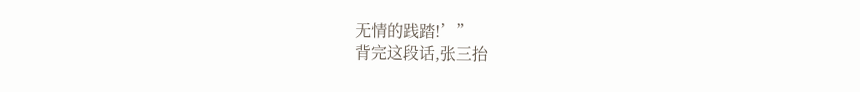无情的践踏!’”
背完这段话,张三抬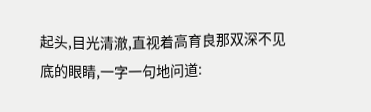起头,目光清澈,直视着高育良那双深不见底的眼睛,一字一句地问道: